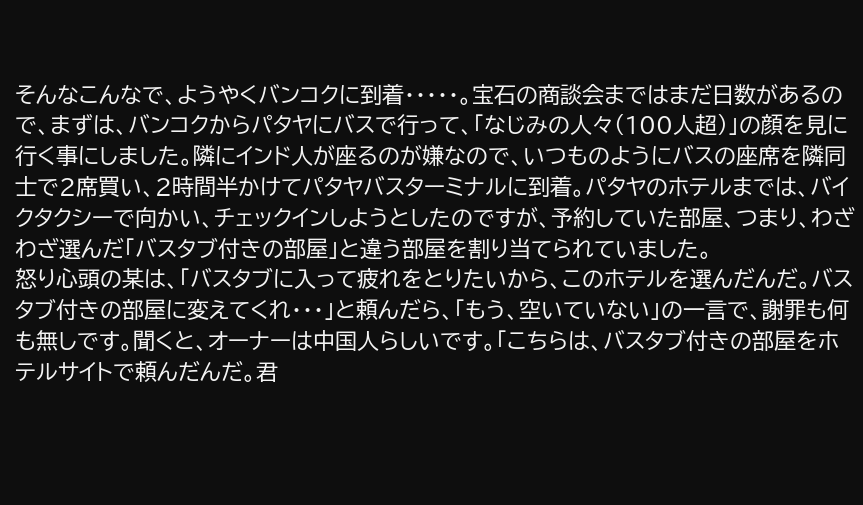そんなこんなで、ようやくバンコクに到着・・・・・。宝石の商談会まではまだ日数があるので、まずは、バンコクからパタヤにバスで行って、「なじみの人々(100人超)」の顔を見に行く事にしました。隣にインド人が座るのが嫌なので、いつものようにバスの座席を隣同士で2席買い、2時間半かけてパタヤバスターミナルに到着。パタヤのホテルまでは、バイクタクシーで向かい、チェックインしようとしたのですが、予約していた部屋、つまり、わざわざ選んだ「バスタブ付きの部屋」と違う部屋を割り当てられていました。
怒り心頭の某は、「バスタブに入って疲れをとりたいから、このホテルを選んだんだ。バスタブ付きの部屋に変えてくれ・・・」と頼んだら、「もう、空いていない」の一言で、謝罪も何も無しです。聞くと、オーナーは中国人らしいです。「こちらは、バスタブ付きの部屋をホテルサイトで頼んだんだ。君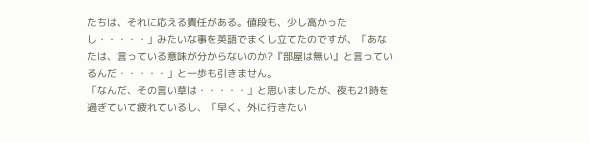たちは、それに応える責任がある。値段も、少し高かったし・・・・・」みたいな事を英語でまくし立てたのですが、「あなたは、言っている意味が分からないのか?『部屋は無い』と言っているんだ・・・・・」と一歩も引きません。
「なんだ、その言い草は・・・・・」と思いましたが、夜も21時を過ぎていて疲れているし、「早く、外に行きたい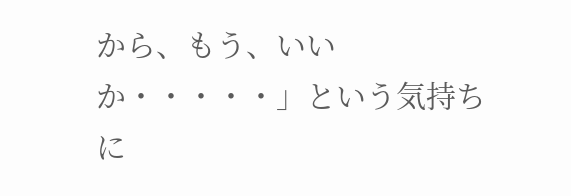から、もう、いいか・・・・・」という気持ちに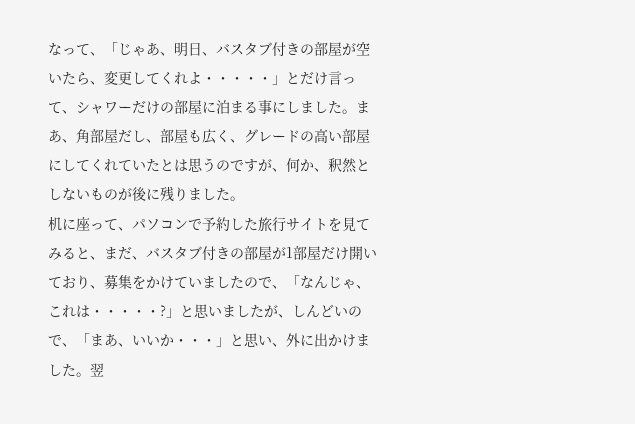なって、「じゃあ、明日、バスタブ付きの部屋が空いたら、変更してくれよ・・・・・」とだけ言って、シャワーだけの部屋に泊まる事にしました。まあ、角部屋だし、部屋も広く、グレードの高い部屋にしてくれていたとは思うのですが、何か、釈然としないものが後に残りました。
机に座って、パソコンで予約した旅行サイトを見てみると、まだ、バスタブ付きの部屋が1部屋だけ開いており、募集をかけていましたので、「なんじゃ、これは・・・・・?」と思いましたが、しんどいので、「まあ、いいか・・・」と思い、外に出かけました。翌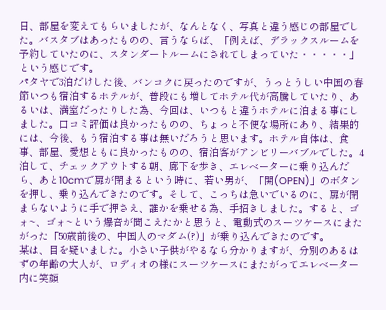日、部屋を変えてもらいましたが、なんとなく、写真と違う感じの部屋でした。バスタブはあったものの、言うならば、「例えば、デラックスルームを予約していたのに、スタンダートルームにされてしまっていた・・・・・」という感じです。
パタヤで3泊だけした後、バンコクに戻ったのですが、うっとうしい中国の春節いつも宿泊するホテルが、普段にも増してホテル代が高騰していたり、あるいは、満室だったりした為、今回は、いつもと違うホテルに泊まる事にしました。口コミ評価は良かったものの、ちょっと不便な場所にあり、結果的には、今後、もう宿泊する事は無いだろうと思います。ホテル自体は、食事、部屋、愛想ともに良かったものの、宿泊客がアンビリーバブルでした。4泊して、チェックアウトする朝、廊下を歩き、エレベーターに乗り込んだら、あと10cmで扉が閉まるという時に、若い男が、「開(OPEN)」のボタンを押し、乗り込んできたのです。そして、こっちは急いでいるのに、扉が閉まらないように手で押さえ、誰かを乗せる為、手招きしました。すると、ゴォ~、ゴォ~という爆音が聞こえたかと思うと、電動式のスーツケースにまたがった「50歳前後の、中国人のマダム(?)」が乗り込んできたのです。
某は、目を疑いました。小さい子供がやるなら分かりますが、分別のあるはずの年齢の大人が、ロディオの様にスーツケースにまたがってエレベーター内に笑顔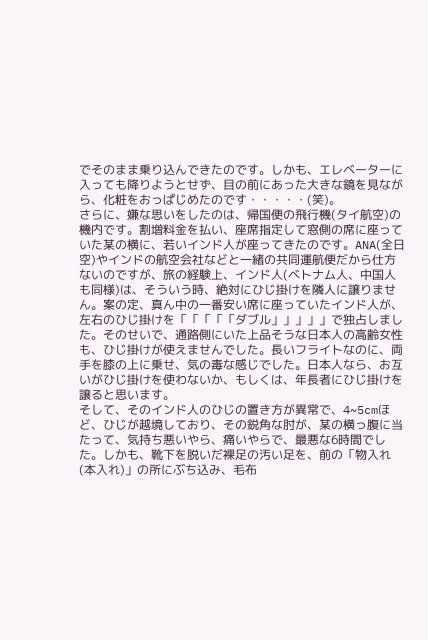でそのまま乗り込んできたのです。しかも、エレベーターに入っても降りようとせず、目の前にあった大きな鏡を見ながら、化粧をおっぱじめたのです・・・・・(笑)。
さらに、嫌な思いをしたのは、帰国便の飛行機(タイ航空)の機内です。割増料金を払い、座席指定して窓側の席に座っていた某の横に、若いインド人が座ってきたのです。ANA(全日空)やインドの航空会社などと一緒の共同運航便だから仕方ないのですが、旅の経験上、インド人(ベトナム人、中国人も同様)は、そういう時、絶対にひじ掛けを隣人に譲りません。案の定、真ん中の一番安い席に座っていたインド人が、左右のひじ掛けを「「「「「ダブル」」」」」で独占しました。そのせいで、通路側にいた上品そうな日本人の高齢女性も、ひじ掛けが使えませんでした。長いフライトなのに、両手を膝の上に乗せ、気の毒な感じでした。日本人なら、お互いがひじ掛けを使わないか、もしくは、年長者にひじ掛けを譲ると思います。
そして、そのインド人のひじの置き方が異常で、4~5cmほど、ひじが越境しており、その鋭角な肘が、某の横っ腹に当たって、気持ち悪いやら、痛いやらで、最悪な6時間でした。しかも、靴下を脱いだ裸足の汚い足を、前の「物入れ(本入れ)」の所にぶち込み、毛布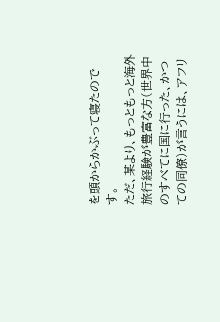を頭からかぶって寝たのです。
ただ、某より、もっともっと海外旅行経験が豊富な方(世界中のすべてに国に行った、かつての同僚)が言うには、アフリ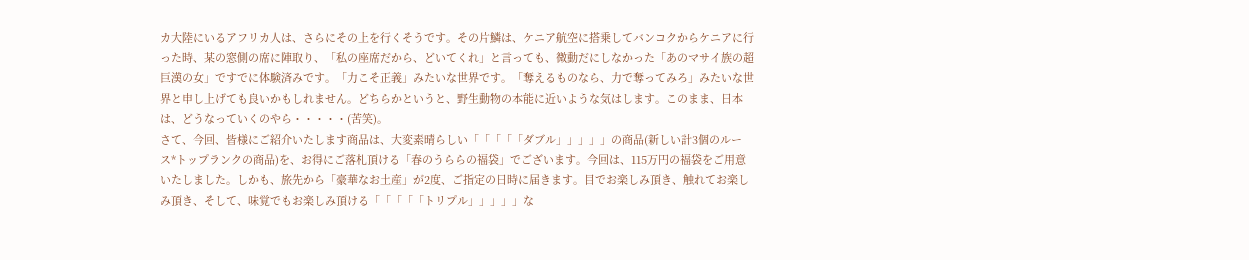カ大陸にいるアフリカ人は、さらにその上を行くそうです。その片鱗は、ケニア航空に搭乗してバンコクからケニアに行った時、某の窓側の席に陣取り、「私の座席だから、どいてくれ」と言っても、微動だにしなかった「あのマサイ族の超巨漢の女」ですでに体験済みです。「力こそ正義」みたいな世界です。「奪えるものなら、力で奪ってみろ」みたいな世界と申し上げても良いかもしれません。どちらかというと、野生動物の本能に近いような気はします。このまま、日本は、どうなっていくのやら・・・・・(苦笑)。
さて、今回、皆様にご紹介いたします商品は、大変素晴らしい「「「「「ダブル」」」」」の商品(新しい計3個のルース*トップランクの商品)を、お得にご落札頂ける「春のうららの福袋」でございます。今回は、115万円の福袋をご用意いたしました。しかも、旅先から「豪華なお土産」が2度、ご指定の日時に届きます。目でお楽しみ頂き、触れてお楽しみ頂き、そして、味覚でもお楽しみ頂ける「「「「「トリプル」」」」」な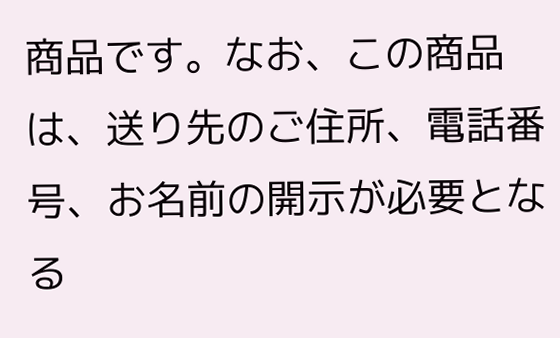商品です。なお、この商品は、送り先のご住所、電話番号、お名前の開示が必要となる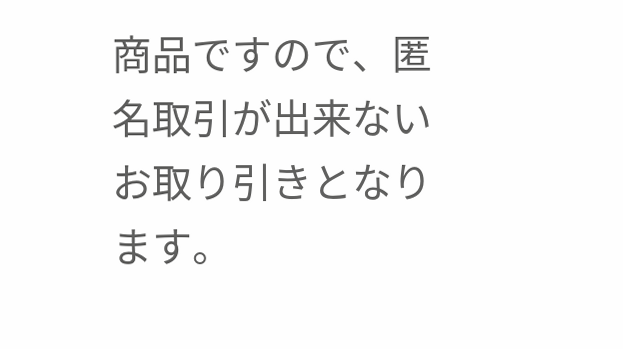商品ですので、匿名取引が出来ないお取り引きとなります。